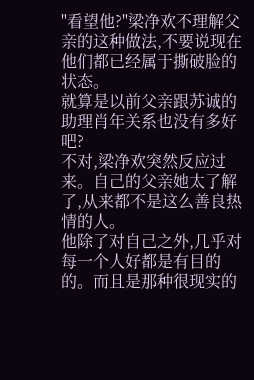"看望他?"梁净欢不理解父亲的这种做法,不要说现在他们都已经属于撕破脸的状态。
就算是以前父亲跟苏诚的助理肖年关系也没有多好吧?
不对,梁净欢突然反应过来。自己的父亲她太了解了,从来都不是这么善良热情的人。
他除了对自己之外,几乎对每一个人好都是有目的的。而且是那种很现实的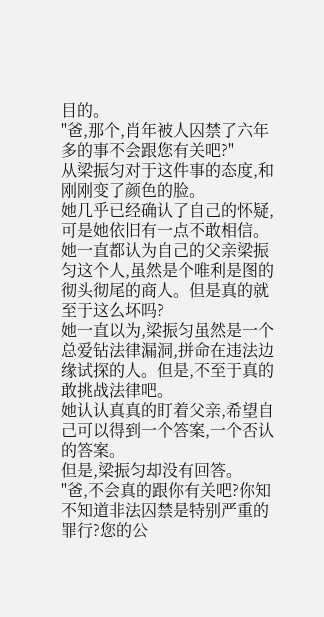目的。
"爸,那个,肖年被人囚禁了六年多的事不会跟您有关吧?"
从梁振匀对于这件事的态度,和刚刚变了颜色的脸。
她几乎已经确认了自己的怀疑,可是她依旧有一点不敢相信。
她一直都认为自己的父亲梁振匀这个人,虽然是个唯利是图的彻头彻尾的商人。但是真的就至于这么坏吗?
她一直以为,梁振匀虽然是一个总爱钻法律漏洞,拼命在违法边缘试探的人。但是,不至于真的敢挑战法律吧。
她认认真真的盯着父亲,希望自己可以得到一个答案,一个否认的答案。
但是,梁振匀却没有回答。
"爸,不会真的跟你有关吧?你知不知道非法囚禁是特别严重的罪行?您的公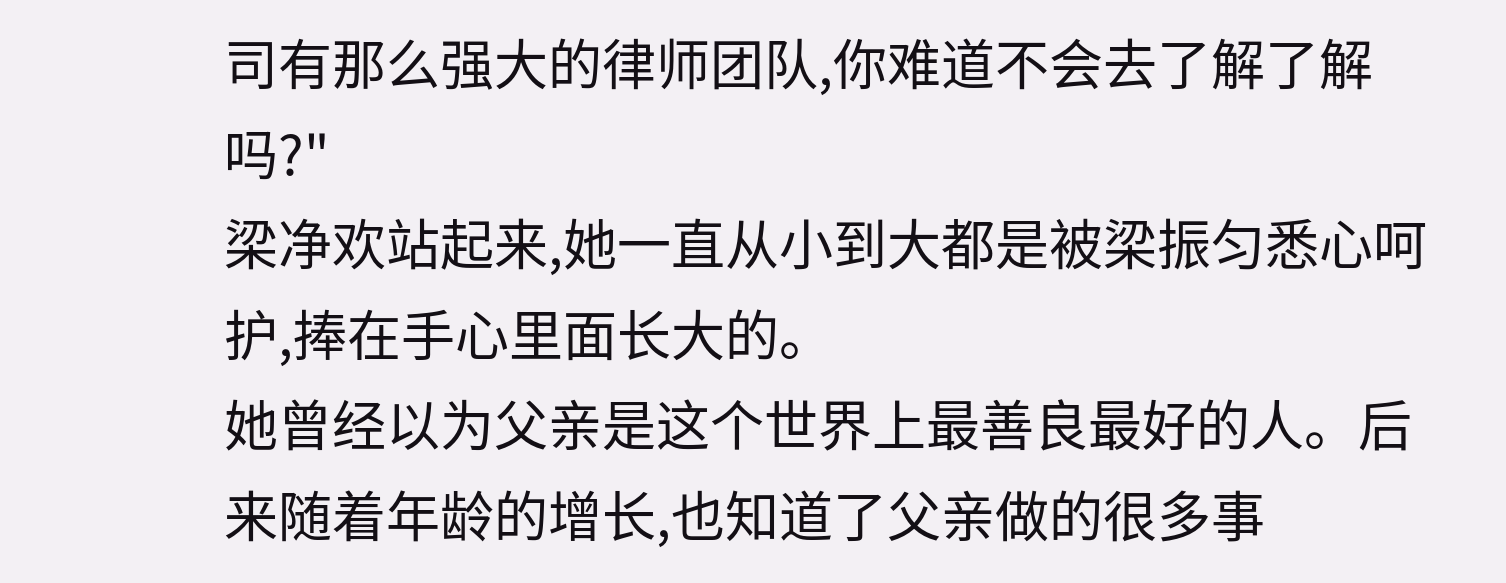司有那么强大的律师团队,你难道不会去了解了解吗?"
梁净欢站起来,她一直从小到大都是被梁振匀悉心呵护,捧在手心里面长大的。
她曾经以为父亲是这个世界上最善良最好的人。后来随着年龄的增长,也知道了父亲做的很多事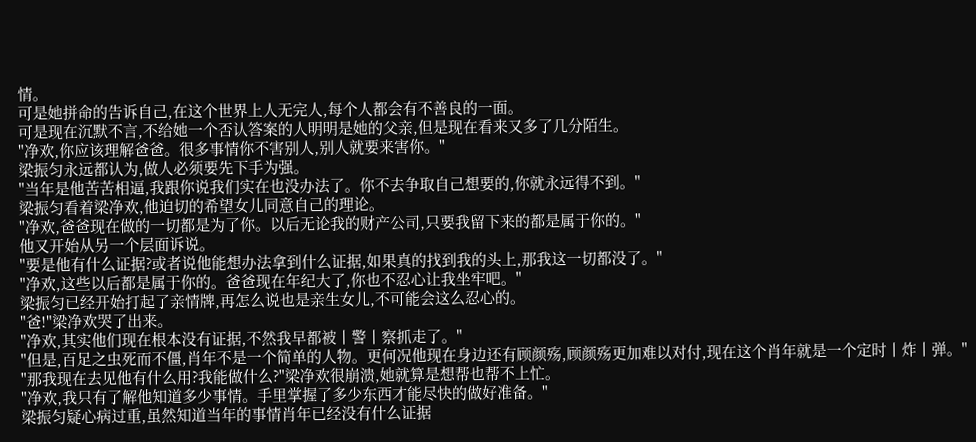情。
可是她拼命的告诉自己,在这个世界上人无完人,每个人都会有不善良的一面。
可是现在沉默不言,不给她一个否认答案的人明明是她的父亲,但是现在看来又多了几分陌生。
"净欢,你应该理解爸爸。很多事情你不害别人,别人就要来害你。"
梁振匀永远都认为,做人必须要先下手为强。
"当年是他苦苦相逼,我跟你说我们实在也没办法了。你不去争取自己想要的,你就永远得不到。"
梁振匀看着梁净欢,他迫切的希望女儿同意自己的理论。
"净欢,爸爸现在做的一切都是为了你。以后无论我的财产公司,只要我留下来的都是属于你的。"
他又开始从另一个层面诉说。
"要是他有什么证据?或者说他能想办法拿到什么证据,如果真的找到我的头上,那我这一切都没了。"
"净欢,这些以后都是属于你的。爸爸现在年纪大了,你也不忍心让我坐牢吧。"
梁振匀已经开始打起了亲情牌,再怎么说也是亲生女儿,不可能会这么忍心的。
"爸!"梁净欢哭了出来。
"净欢,其实他们现在根本没有证据,不然我早都被丨警丨察抓走了。"
"但是,百足之虫死而不僵,肖年不是一个简单的人物。更何况他现在身边还有顾颜殇,顾颜殇更加难以对付,现在这个肖年就是一个定时丨炸丨弹。"
"那我现在去见他有什么用?我能做什么?"梁净欢很崩溃,她就算是想帮也帮不上忙。
"净欢,我只有了解他知道多少事情。手里掌握了多少东西才能尽快的做好准备。"
梁振匀疑心病过重,虽然知道当年的事情肖年已经没有什么证据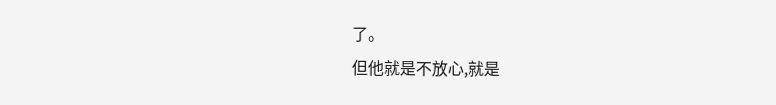了。
但他就是不放心,就是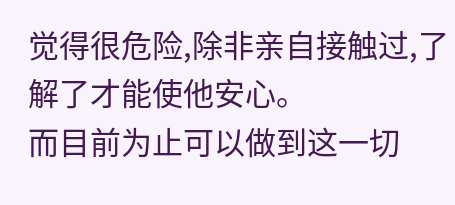觉得很危险,除非亲自接触过,了解了才能使他安心。
而目前为止可以做到这一切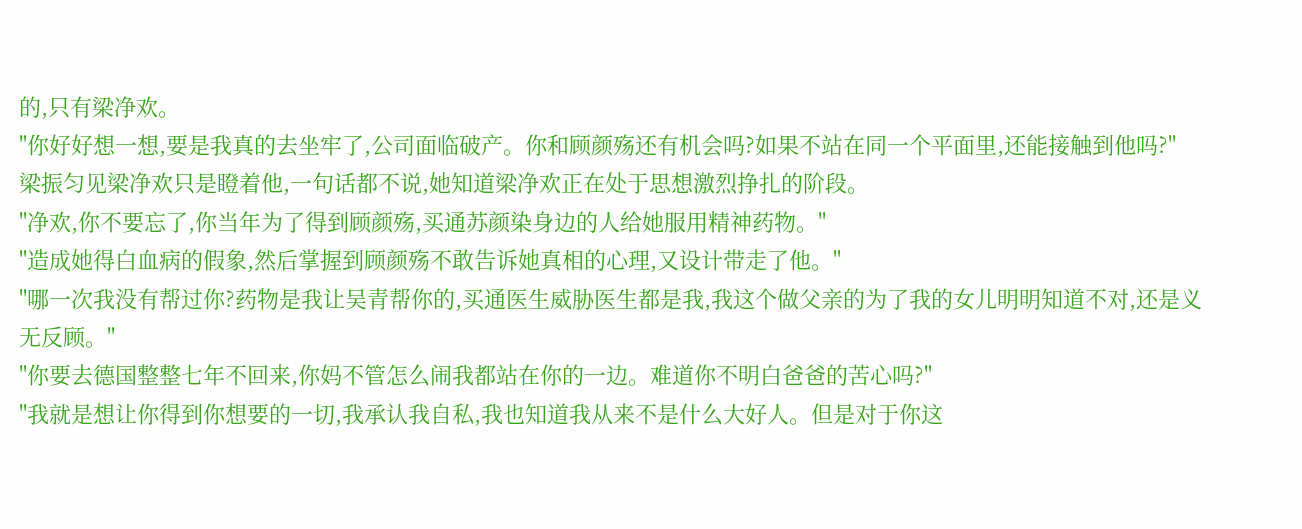的,只有梁净欢。
"你好好想一想,要是我真的去坐牢了,公司面临破产。你和顾颜殇还有机会吗?如果不站在同一个平面里,还能接触到他吗?"
梁振匀见梁净欢只是瞪着他,一句话都不说,她知道梁净欢正在处于思想激烈挣扎的阶段。
"净欢,你不要忘了,你当年为了得到顾颜殇,买通苏颜染身边的人给她服用精神药物。"
"造成她得白血病的假象,然后掌握到顾颜殇不敢告诉她真相的心理,又设计带走了他。"
"哪一次我没有帮过你?药物是我让吴青帮你的,买通医生威胁医生都是我,我这个做父亲的为了我的女儿明明知道不对,还是义无反顾。"
"你要去德国整整七年不回来,你妈不管怎么闹我都站在你的一边。难道你不明白爸爸的苦心吗?"
"我就是想让你得到你想要的一切,我承认我自私,我也知道我从来不是什么大好人。但是对于你这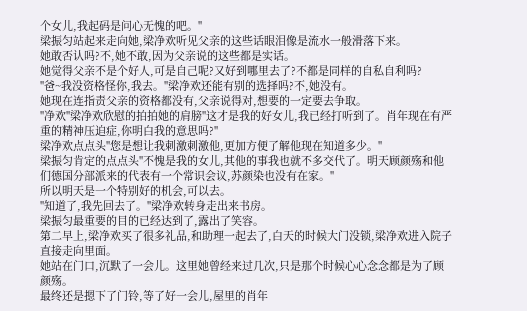个女儿,我起码是问心无愧的吧。"
梁振匀站起来走向她,梁净欢听见父亲的这些话眼泪像是流水一般滑落下来。
她敢否认吗?不,她不敢,因为父亲说的这些都是实话。
她觉得父亲不是个好人,可是自己呢?又好到哪里去了?不都是同样的自私自利吗?
"爸~我没资格怪你,我去。"梁净欢还能有别的选择吗?不,她没有。
她现在连指责父亲的资格都没有,父亲说得对,想要的一定要去争取。
"净欢"梁净欢欣慰的拍拍她的肩膀"这才是我的好女儿,我已经打听到了。肖年现在有严重的精神压迫症,你明白我的意思吗?"
梁净欢点点头"您是想让我刺激刺激他,更加方便了解他现在知道多少。"
梁振匀肯定的点点头"不愧是我的女儿,其他的事我也就不多交代了。明天顾颜殇和他们德国分部派来的代表有一个常识会议,苏颜染也没有在家。"
所以明天是一个特别好的机会,可以去。
"知道了,我先回去了。"梁净欢转身走出来书房。
梁振匀最重要的目的已经达到了,露出了笑容。
第二早上,梁净欢买了很多礼品,和助理一起去了,白天的时候大门没锁,梁净欢进入院子直接走向里面。
她站在门口,沉默了一会儿。这里她曾经来过几次,只是那个时候心心念念都是为了顾颜殇。
最终还是摁下了门铃,等了好一会儿,屋里的肖年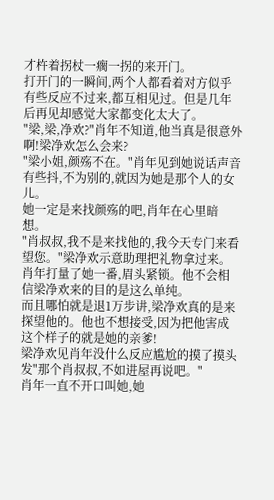才杵着拐杖一瘸一拐的来开门。
打开门的一瞬间,两个人都看着对方似乎有些反应不过来,都互相见过。但是几年后再见却感觉大家都变化太大了。
"梁,梁,净欢?"肖年不知道,他当真是很意外啊!梁净欢怎么会来?
"梁小姐,颜殇不在。"肖年见到她说话声音有些抖,不为别的,就因为她是那个人的女儿。
她一定是来找颜殇的吧,肖年在心里暗想。
"肖叔叔,我不是来找他的,我今天专门来看望您。"梁净欢示意助理把礼物拿过来。
肖年打量了她一番,眉头紧锁。他不会相信梁净欢来的目的是这么单纯。
而且哪怕就是退1万步讲,梁净欢真的是来探望他的。他也不想接受,因为把他害成这个样子的就是她的亲爹!
梁净欢见肖年没什么反应尴尬的摸了摸头发"那个肖叔叔,不如进屋再说吧。"
肖年一直不开口叫她,她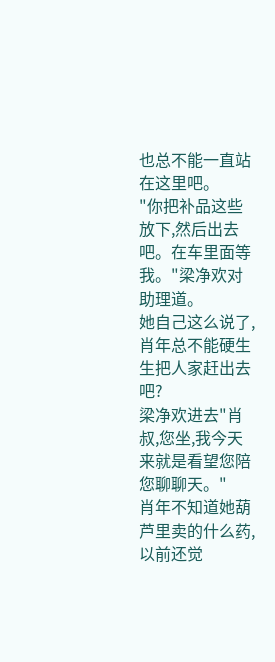也总不能一直站在这里吧。
"你把补品这些放下,然后出去吧。在车里面等我。"梁净欢对助理道。
她自己这么说了,肖年总不能硬生生把人家赶出去吧?
梁净欢进去"肖叔,您坐,我今天来就是看望您陪您聊聊天。"
肖年不知道她葫芦里卖的什么药,以前还觉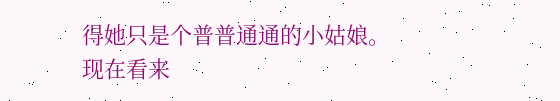得她只是个普普通通的小姑娘。
现在看来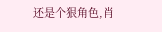还是个狠角色,肖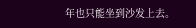年也只能坐到沙发上去。